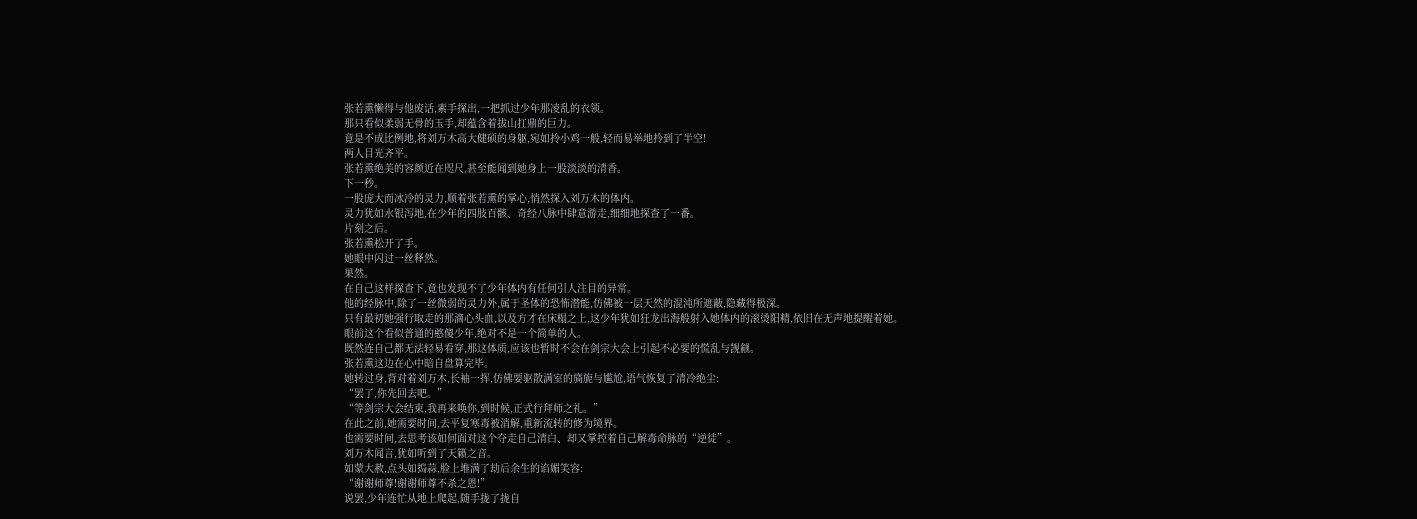张若熏懒得与他废话,素手探出,一把抓过少年那凌乱的衣领。
那只看似柔弱无骨的玉手,却蕴含着拔山扛鼎的巨力。
竟是不成比例地,将刘万木高大健硕的身躯,宛如拎小鸡一般,轻而易举地拎到了半空!
两人目光齐平。
张若熏绝美的容颜近在咫尺,甚至能闻到她身上一股淡淡的清香。
下一秒。
一股庞大而冰冷的灵力,顺着张若熏的掌心,悄然探入刘万木的体内。
灵力犹如水银泻地,在少年的四肢百骸、奇经八脉中肆意游走,细细地探查了一番。
片刻之后。
张若熏松开了手。
她眼中闪过一丝释然。
果然。
在自己这样探查下,竟也发现不了少年体内有任何引人注目的异常。
他的经脉中,除了一丝微弱的灵力外,属于圣体的恐怖潜能,仿佛被一层天然的混沌所遮蔽,隐藏得极深。
只有最初她强行取走的那滴心头血,以及方才在床榻之上,这少年犹如狂龙出海般射入她体内的滚烫阳精,依旧在无声地提醒着她。
眼前这个看似普通的憨傻少年,绝对不是一个简单的人。
既然连自己都无法轻易看穿,那这体质,应该也暂时不会在剑宗大会上引起不必要的慌乱与觊觎。
张若熏这边在心中暗自盘算完毕。
她转过身,背对着刘万木,长袖一挥,仿佛要驱散满室的旖旎与尴尬,语气恢复了清冷绝尘:
“罢了,你先回去吧。”
“等剑宗大会结束,我再来唤你,到时候,正式行拜师之礼。”
在此之前,她需要时间,去平复寒毒被消解,重新流转的修为境界。
也需要时间,去思考该如何面对这个夺走自己清白、却又掌控着自己解毒命脉的“逆徒”。
刘万木闻言,犹如听到了天籁之音。
如蒙大赦,点头如捣蒜,脸上堆满了劫后余生的谄媚笑容:
“谢谢师尊!谢谢师尊不杀之恩!”
说罢,少年连忙从地上爬起,随手拢了拢自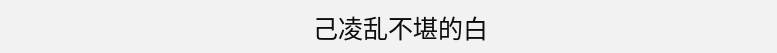己凌乱不堪的白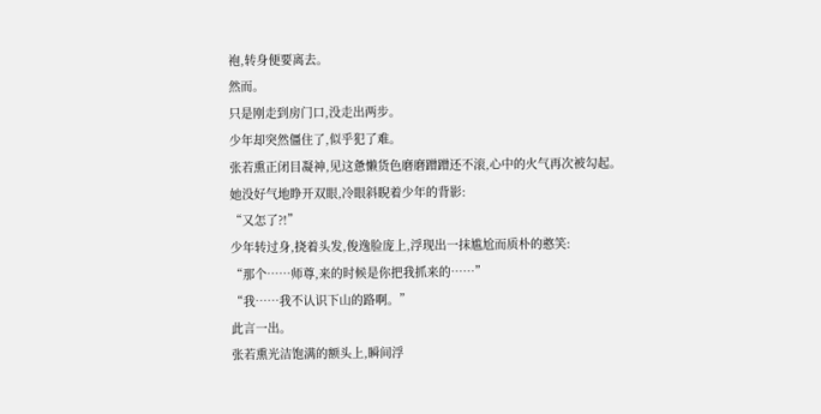袍,转身便要离去。
然而。
只是刚走到房门口,没走出两步。
少年却突然僵住了,似乎犯了难。
张若熏正闭目凝神,见这惫懒货色磨磨蹭蹭还不滚,心中的火气再次被勾起。
她没好气地睁开双眼,冷眼斜睨着少年的背影:
“又怎了?!”
少年转过身,挠着头发,俊逸脸庞上,浮现出一抹尴尬而质朴的憨笑:
“那个……师尊,来的时候是你把我抓来的……”
“我……我不认识下山的路啊。”
此言一出。
张若熏光洁饱满的额头上,瞬间浮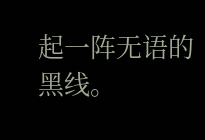起一阵无语的黑线。